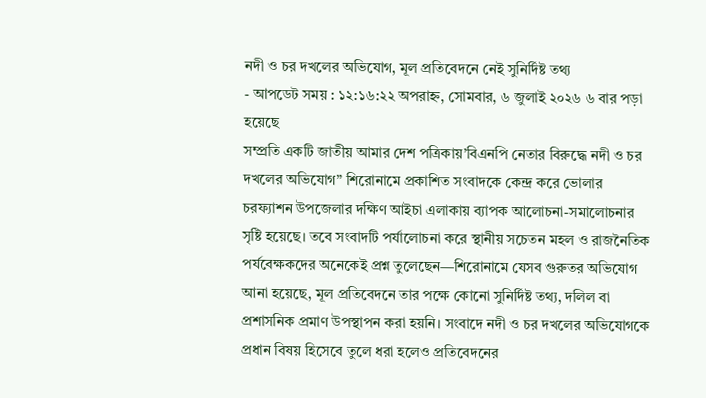নদী ও চর দখলের অভিযোগ, মূল প্রতিবেদনে নেই সুনির্দিষ্ট তথ্য
- আপডেট সময় : ১২:১৬:২২ অপরাহ্ন, সোমবার, ৬ জুলাই ২০২৬ ৬ বার পড়া হয়েছে
সম্প্রতি একটি জাতীয় আমার দেশ পত্রিকায়’বিএনপি নেতার বিরুদ্ধে নদী ও চর দখলের অভিযোগ” শিরোনামে প্রকাশিত সংবাদকে কেন্দ্র করে ভোলার চরফ্যাশন উপজেলার দক্ষিণ আইচা এলাকায় ব্যাপক আলোচনা-সমালোচনার সৃষ্টি হয়েছে। তবে সংবাদটি পর্যালোচনা করে স্থানীয় সচেতন মহল ও রাজনৈতিক পর্যবেক্ষকদের অনেকেই প্রশ্ন তুলেছেন—শিরোনামে যেসব গুরুতর অভিযোগ আনা হয়েছে, মূল প্রতিবেদনে তার পক্ষে কোনো সুনির্দিষ্ট তথ্য, দলিল বা প্রশাসনিক প্রমাণ উপস্থাপন করা হয়নি। সংবাদে নদী ও চর দখলের অভিযোগকে প্রধান বিষয় হিসেবে তুলে ধরা হলেও প্রতিবেদনের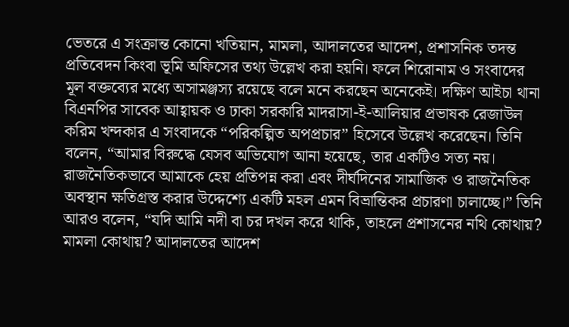ভেতরে এ সংক্রান্ত কোনো খতিয়ান, মামলা, আদালতের আদেশ, প্রশাসনিক তদন্ত প্রতিবেদন কিংবা ভূমি অফিসের তথ্য উল্লেখ করা হয়নি। ফলে শিরোনাম ও সংবাদের মূল বক্তব্যের মধ্যে অসামঞ্জস্য রয়েছে বলে মনে করছেন অনেকেই। দক্ষিণ আইচা থানা বিএনপির সাবেক আহ্বায়ক ও ঢাকা সরকারি মাদরাসা-ই-আলিয়ার প্রভাষক রেজাউল করিম খন্দকার এ সংবাদকে “পরিকল্পিত অপপ্রচার” হিসেবে উল্লেখ করেছেন। তিনি বলেন, “আমার বিরুদ্ধে যেসব অভিযোগ আনা হয়েছে, তার একটিও সত্য নয়। রাজনৈতিকভাবে আমাকে হেয় প্রতিপন্ন করা এবং দীর্ঘদিনের সামাজিক ও রাজনৈতিক অবস্থান ক্ষতিগ্রস্ত করার উদ্দেশ্যে একটি মহল এমন বিভ্রান্তিকর প্রচারণা চালাচ্ছে।” তিনি আরও বলেন, “যদি আমি নদী বা চর দখল করে থাকি, তাহলে প্রশাসনের নথি কোথায়? মামলা কোথায়? আদালতের আদেশ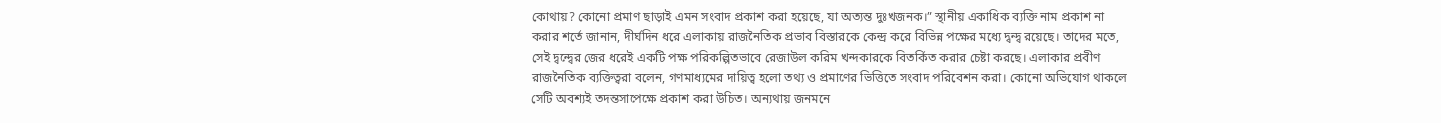কোথায়? কোনো প্রমাণ ছাড়াই এমন সংবাদ প্রকাশ করা হয়েছে, যা অত্যন্ত দুঃখজনক।” স্থানীয় একাধিক ব্যক্তি নাম প্রকাশ না করার শর্তে জানান, দীর্ঘদিন ধরে এলাকায় রাজনৈতিক প্রভাব বিস্তারকে কেন্দ্র করে বিভিন্ন পক্ষের মধ্যে দ্বন্দ্ব রয়েছে। তাদের মতে, সেই দ্বন্দ্বের জের ধরেই একটি পক্ষ পরিকল্পিতভাবে রেজাউল করিম খন্দকারকে বিতর্কিত করার চেষ্টা করছে। এলাকার প্রবীণ রাজনৈতিক ব্যক্তিত্বরা বলেন, গণমাধ্যমের দায়িত্ব হলো তথ্য ও প্রমাণের ভিত্তিতে সংবাদ পরিবেশন করা। কোনো অভিযোগ থাকলে সেটি অবশ্যই তদন্তসাপেক্ষে প্রকাশ করা উচিত। অন্যথায় জনমনে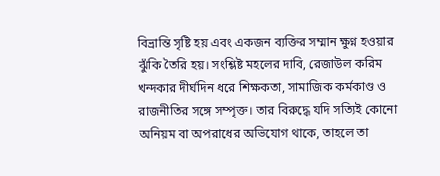বিভ্রান্তি সৃষ্টি হয় এবং একজন ব্যক্তির সম্মান ক্ষুণ্ন হওয়ার ঝুঁকি তৈরি হয়। সংশ্লিষ্ট মহলের দাবি, রেজাউল করিম খন্দকার দীর্ঘদিন ধরে শিক্ষকতা, সামাজিক কর্মকাণ্ড ও রাজনীতির সঙ্গে সম্পৃক্ত। তার বিরুদ্ধে যদি সত্যিই কোনো অনিয়ম বা অপরাধের অভিযোগ থাকে, তাহলে তা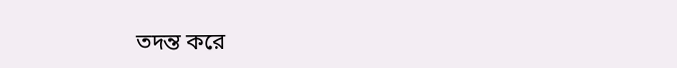তদন্ত করে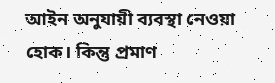আইন অনুযায়ী ব্যবস্থা নেওয়া হোক। কিন্তু প্রমাণ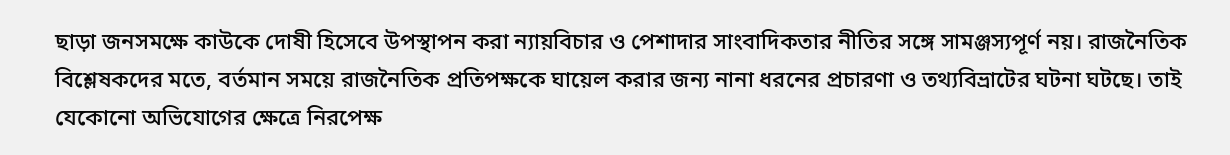ছাড়া জনসমক্ষে কাউকে দোষী হিসেবে উপস্থাপন করা ন্যায়বিচার ও পেশাদার সাংবাদিকতার নীতির সঙ্গে সামঞ্জস্যপূর্ণ নয়। রাজনৈতিক বিশ্লেষকদের মতে, বর্তমান সময়ে রাজনৈতিক প্রতিপক্ষকে ঘায়েল করার জন্য নানা ধরনের প্রচারণা ও তথ্যবিভ্রাটের ঘটনা ঘটছে। তাই যেকোনো অভিযোগের ক্ষেত্রে নিরপেক্ষ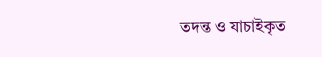তদন্ত ও যাচাইকৃত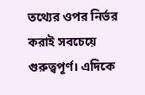তথ্যের ওপর নির্ভর করাই সবচেয়ে গুরুত্বপূর্ণ। এদিকে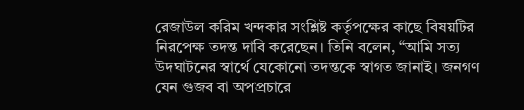রেজাউল করিম খন্দকার সংশ্লিষ্ট কর্তৃপক্ষের কাছে বিষয়টির নিরপেক্ষ তদন্ত দাবি করেছেন। তিনি বলেন, “আমি সত্য উদঘাটনের স্বার্থে যেকোনো তদন্তকে স্বাগত জানাই। জনগণ যেন গুজব বা অপপ্রচারে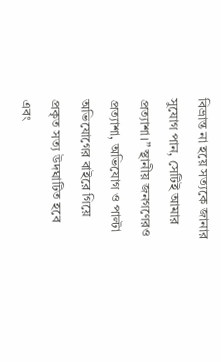বিভ্রান্ত না হয়ে সত্যকে জানার সুযোগ পান, সেটিই আমার প্রত্যাশা।” স্থানীয় জনগণেরও প্রত্যাশা, অভিযোগ ও পাল্টা অভিযোগের বাইরে গিয়ে প্রকৃত সত্য উদঘাটিত হবে এবং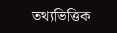তথ্যভিত্তিক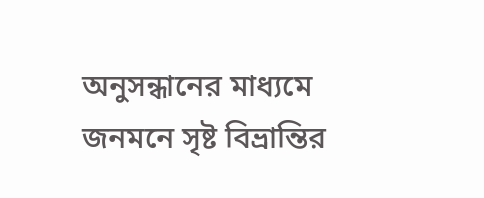অনুসন্ধানের মাধ্যমে জনমনে সৃষ্ট বিভ্রান্তির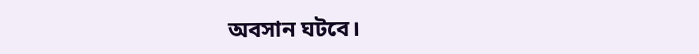অবসান ঘটবে।